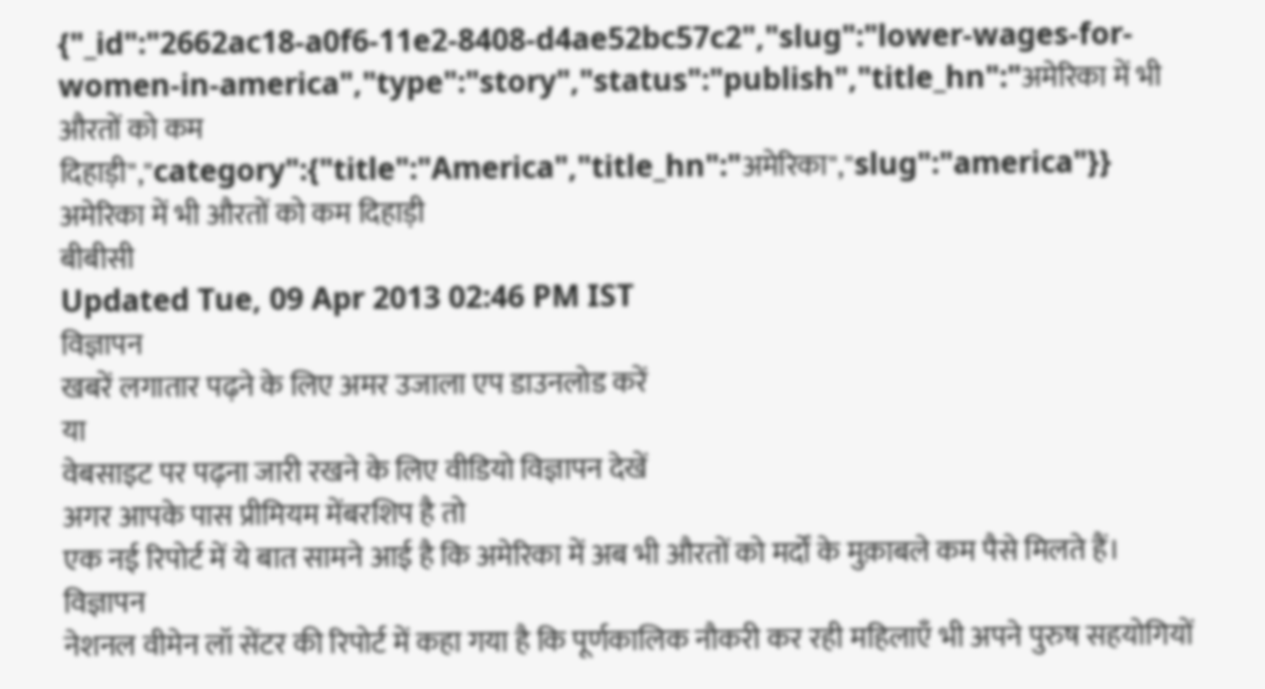{"_id":"2662ac18-a0f6-11e2-8408-d4ae52bc57c2","slug":"lower-wages-for-women-in-america","type":"story","status":"publish","title_hn":"अमेरिका में भी औरतों को कम दिहाड़ी","category":{"title":"America","title_hn":"अमेरिका","slug":"america"}}
अमेरिका में भी औरतों को कम दिहाड़ी
बीबीसी
Updated Tue, 09 Apr 2013 02:46 PM IST
विज्ञापन
खबरें लगातार पढ़ने के लिए अमर उजाला एप डाउनलोड करें
या
वेबसाइट पर पढ़ना जारी रखने के लिए वीडियो विज्ञापन देखें
अगर आपके पास प्रीमियम मेंबरशिप है तो
एक नई रिपोर्ट में ये बात सामने आई है कि अमेरिका में अब भी औरतों को मर्दों के मुक़ाबले कम पैसे मिलते हैं।
विज्ञापन
नेशनल वीमेन लॉ सेंटर की रिपोर्ट में कहा गया है कि पूर्णकालिक नौकरी कर रही महिलाएँ भी अपने पुरुष सहयोगियों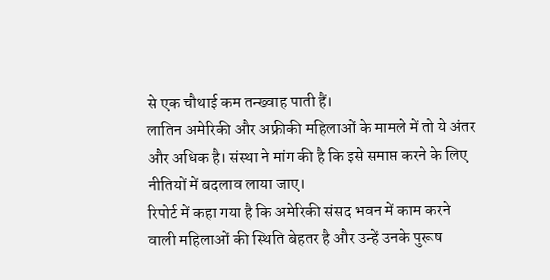से एक चौथाई कम तन्ख्वाह पाती हैं।
लातिन अमेरिकी और अफ्रीकी महिलाओं के मामले में तो ये अंतर और अधिक है। संस्था ने मांग की है कि इसे समाप्त करने के लिए नीतियों में बदलाव लाया जाए।
रिपोर्ट में कहा गया है कि अमेरिकी संसद भवन में काम करने वाली महिलाओं की स्थिति बेहतर है और उन्हें उनके पुरूष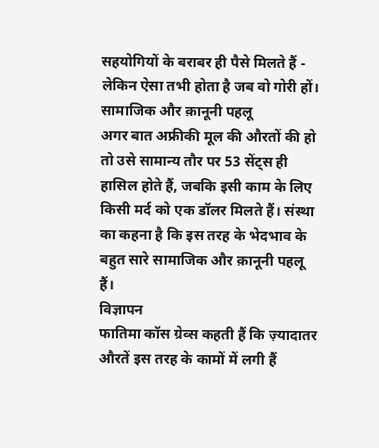सहयोगियों के बराबर ही पैसे मिलते हैं - लेकिन ऐसा तभी होता है जब वो गोरी हों।
सामाजिक और क़ानूनी पहलू
अगर बात अफ्रीकी मूल की औरतों की हो तो उसे सामान्य तौर पर 53 सेंट्स ही हासिल होते हैं, जबकि इसी काम के लिए किसी मर्द को एक डॉलर मिलते हैं। संस्था का कहना है कि इस तरह के भेदभाव के बहुत सारे सामाजिक और क़ानूनी पहलू हैं।
विज्ञापन
फातिमा कॉस ग्रेव्स कहती हैं कि ज़्यादातर औरतें इस तरह के कामों में लगी हैं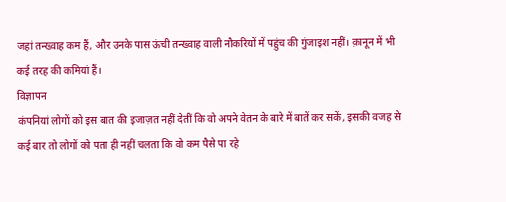जहां तन्ख्वाह कम हैं, और उनके पास ऊंची तन्ख्वाह वाली नौकरियों में पहुंच की गुंजाइश नहीं। क़ानून में भी कई तरह की कमियां हैं।
विज्ञापन
कंपनियां लोगों को इस बात की इजाज़त नहीं देतीं कि वो अपने वेतन के बारे में बातें कर सकें, इसकी वजह से कई बार तो लोगों को पता ही नहीं चलता कि वो कम पैसे पा रहे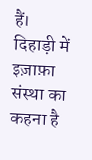हैं।
दिहाड़ी में इज़ाफ़ा
संस्था का कहना है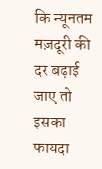कि न्यूनतम मज़दूरी की दर बढ़ाई जाए तो इसका फायदा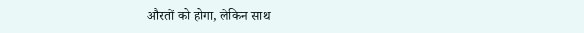औरतों को होगा, लेकिन साथ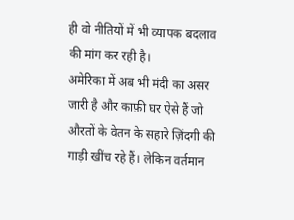ही वो नीतियों में भी व्यापक बदलाव की मांग कर रही है।
अमेरिका में अब भी मंदी का असर जारी है और काफ़ी घर ऐसे हैं जो औरतों के वेतन के सहारे ज़िंदगी की गाड़ी खींच रहे हैं। लेकिन वर्तमान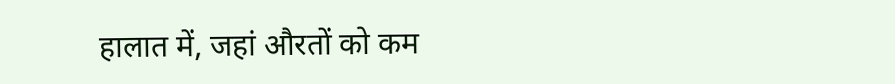हालात में, जहां औरतों को कम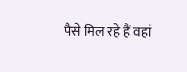पैसे मिल रहे हैं वहां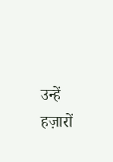उन्हें हज़ारों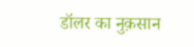डॉलर का नुक़सान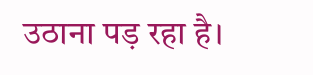उठाना पड़ रहा है।